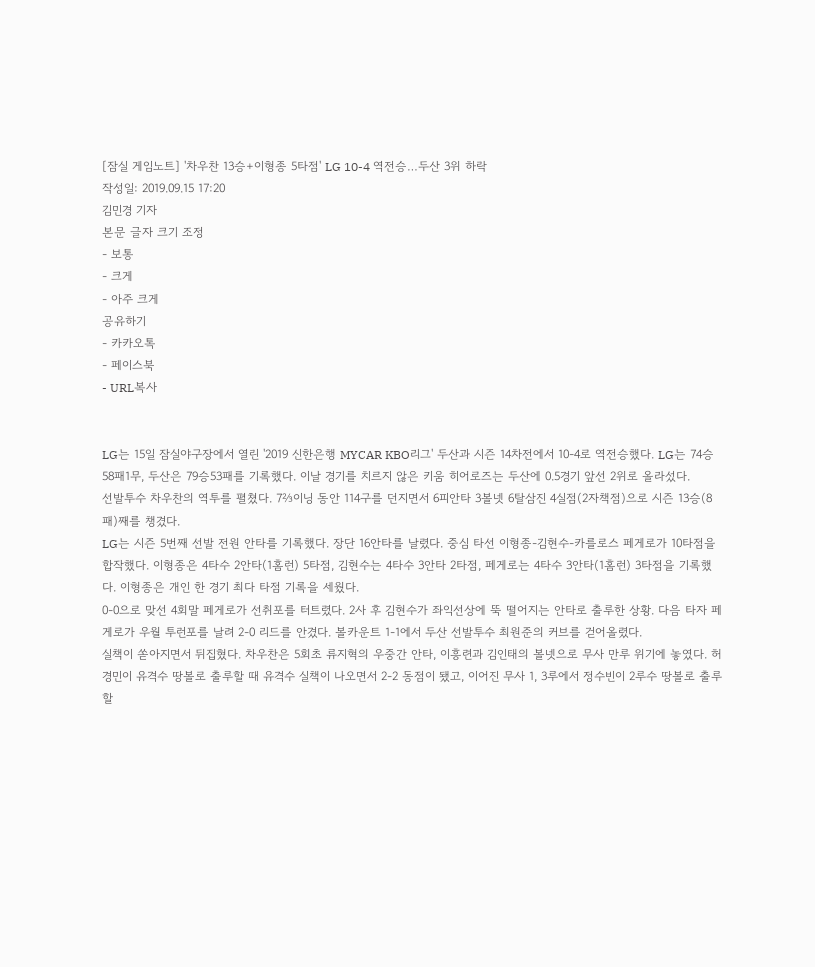[잠실 게임노트] '차우찬 13승+이형종 5타점' LG 10-4 역전승…두산 3위 하락
작성일: 2019.09.15 17:20
김민경 기자
본문 글자 크기 조정
- 보통
- 크게
- 아주 크게
공유하기
- 카카오톡
- 페이스북
- URL복사


LG는 15일 잠실야구장에서 열린 '2019 신한은행 MYCAR KBO리그' 두산과 시즌 14차전에서 10-4로 역전승했다. LG는 74승58패1무, 두산은 79승53패를 기록했다. 이날 경기를 치르지 않은 키움 히어로즈는 두산에 0.5경기 앞선 2위로 올라섰다.
선발투수 차우찬의 역투를 펼쳤다. 7⅔이닝 동안 114구를 던지면서 6피안타 3볼넷 6탈삼진 4실점(2자책점)으로 시즌 13승(8패)째를 챙겼다.
LG는 시즌 5번째 선발 전원 안타를 기록했다. 장단 16안타를 날렸다. 중심 타선 이형종-김현수-카를로스 페게로가 10타점을 합작했다. 이형종은 4타수 2안타(1홈런) 5타점, 김현수는 4타수 3안타 2타점, 페게로는 4타수 3안타(1홈런) 3타점을 기록했다. 이형종은 개인 한 경기 최다 타점 기록을 세웠다.
0-0으로 맞선 4회말 페게로가 선취포를 터트렸다. 2사 후 김현수가 좌익선상에 뚝 떨어지는 안타로 출루한 상황. 다음 타자 페게로가 우월 투런포를 날려 2-0 리드를 안겼다. 볼카운트 1-1에서 두산 선발투수 최원준의 커브를 걷어올렸다.
실책이 쏟아지면서 뒤집혔다. 차우찬은 5회초 류지혁의 우중간 안타, 이흥련과 김인태의 볼넷으로 무사 만루 위기에 놓였다. 허경민이 유격수 땅볼로 출루할 때 유격수 실책이 나오면서 2-2 동점이 됐고, 이어진 무사 1, 3루에서 정수빈이 2루수 땅볼로 출루할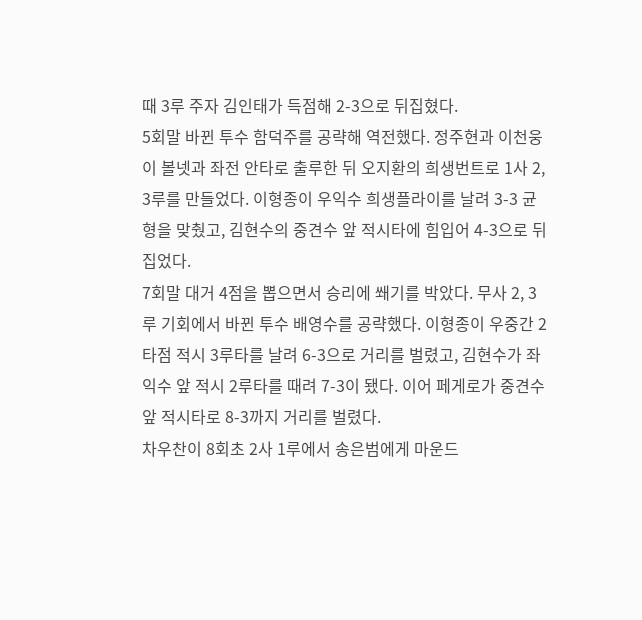때 3루 주자 김인태가 득점해 2-3으로 뒤집혔다.
5회말 바뀐 투수 함덕주를 공략해 역전했다. 정주현과 이천웅이 볼넷과 좌전 안타로 출루한 뒤 오지환의 희생번트로 1사 2, 3루를 만들었다. 이형종이 우익수 희생플라이를 날려 3-3 균형을 맞췄고, 김현수의 중견수 앞 적시타에 힘입어 4-3으로 뒤집었다.
7회말 대거 4점을 뽑으면서 승리에 쐐기를 박았다. 무사 2, 3루 기회에서 바뀐 투수 배영수를 공략했다. 이형종이 우중간 2타점 적시 3루타를 날려 6-3으로 거리를 벌렸고, 김현수가 좌익수 앞 적시 2루타를 때려 7-3이 됐다. 이어 페게로가 중견수 앞 적시타로 8-3까지 거리를 벌렸다.
차우찬이 8회초 2사 1루에서 송은범에게 마운드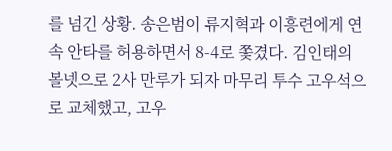를 넘긴 상황. 송은범이 류지혁과 이흥련에게 연속 안타를 허용하면서 8-4로 쫓겼다. 김인태의 볼넷으로 2사 만루가 되자 마무리 투수 고우석으로 교체했고, 고우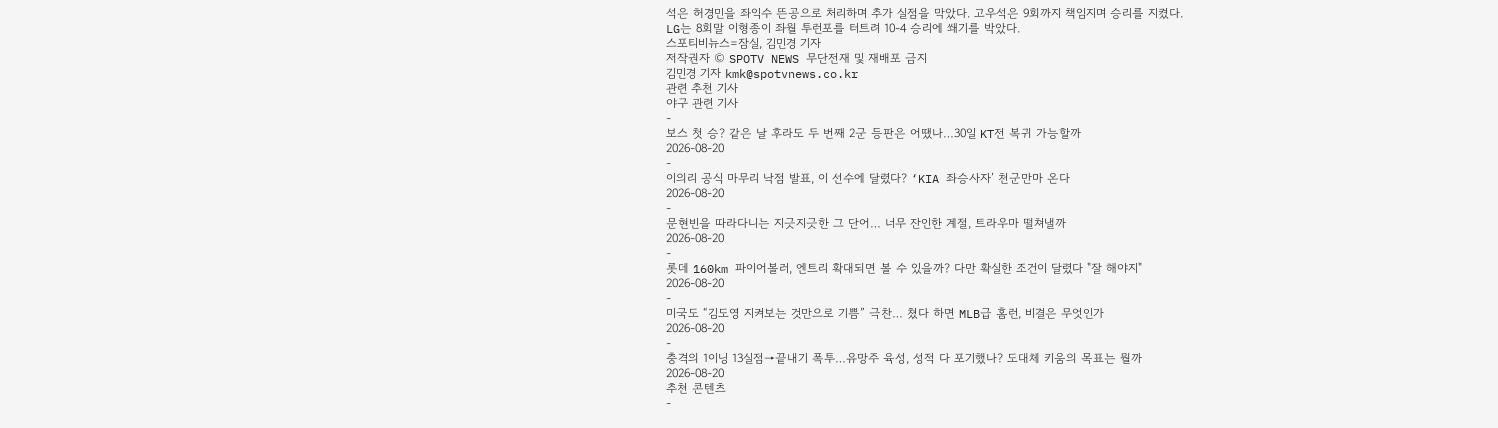석은 허경민을 좌익수 뜬공으로 처리하며 추가 실점을 막았다. 고우석은 9회까지 책임지며 승리를 지켰다.
LG는 8회말 이형종이 좌월 투런포를 터트려 10-4 승리에 쐐기를 박았다.
스포티비뉴스=잠실, 김민경 기자
저작권자 © SPOTV NEWS 무단전재 및 재배포 금지
김민경 기자 kmk@spotvnews.co.kr
관련 추천 기사
야구 관련 기사
-
보스 첫 승? 같은 날 후라도 두 번째 2군 등판은 어땠나…30일 KT전 복귀 가능할까
2026-08-20
-
이의리 공식 마무리 낙점 발표, 이 선수에 달렸다? ‘KIA 좌승사자’ 천군만마 온다
2026-08-20
-
문현빈을 따라다니는 지긋지긋한 그 단어… 너무 잔인한 계절, 트라우마 떨쳐낼까
2026-08-20
-
롯데 160km 파이어볼러, 엔트리 확대되면 볼 수 있을까? 다만 확실한 조건이 달렸다 "잘 해야지"
2026-08-20
-
미국도 “김도영 지켜보는 것만으로 기쁨” 극찬… 쳤다 하면 MLB급 홈런, 비결은 무엇인가
2026-08-20
-
충격의 1이닝 13실점→끝내기 폭투…유망주 육성, 성적 다 포기했나? 도대체 키움의 목표는 뭘까
2026-08-20
추천 콘텐츠
-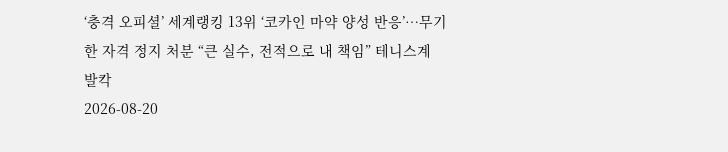‘충격 오피셜’ 세계랭킹 13위 ‘코카인 마약 양성 반응’…무기한 자격 정지 처분 “큰 실수, 전적으로 내 책임” 테니스계 발칵
2026-08-20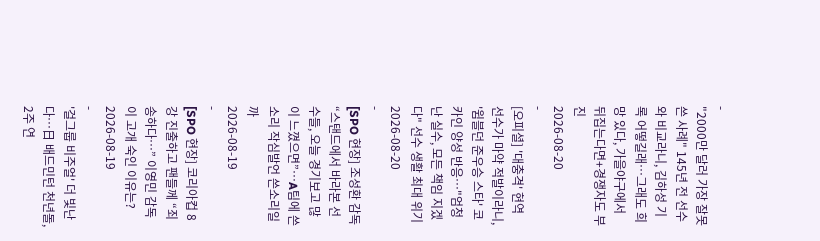-
"2000만 달러 가장 잘못 쓴 사례" 145년 전 선수와 비교라니, 김하성 기록 어떻길래…그래도 희망 있다, 가을야구에서 뒤집는다면+경쟁자도 부진
2026-08-20
-
[오피셜] '대충격' 현역 선수가 마약 적발이라니, '윔블던 준우승 스타' 코카인 양성 반응…"엄청난 실수, 모든 책임 지겠다" 선수 생활 최대 위기
2026-08-20
-
[SPO 현장] 조성환 감독 “스탠드에서 바라본 선수들, 오늘 경기보고 많이 느꼈으면”…A팀에 쓴소리 작심발언 쓴소리일까
2026-08-19
-
[SPO 현장] 코리아컵 8강 진출하고 팬들께 “죄송하다…” 이영민 감독이 고개 숙인 이유는?
2026-08-19
-
'걸그룹 비주얼' 더 빛난다…日 배드민턴 천년돌, 2주 연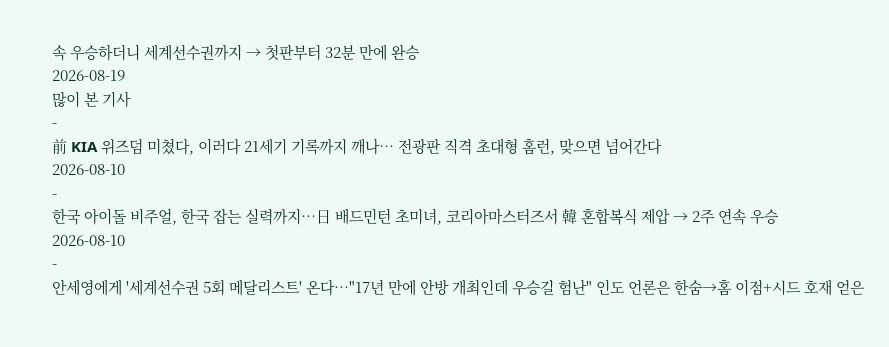속 우승하더니 세계선수권까지 → 첫판부터 32분 만에 완승
2026-08-19
많이 본 기사
-
前 KIA 위즈덤 미쳤다, 이러다 21세기 기록까지 깨나… 전광판 직격 초대형 홈런, 맞으면 넘어간다
2026-08-10
-
한국 아이돌 비주얼, 한국 잡는 실력까지…日 배드민턴 초미녀, 코리아마스터즈서 韓 혼합복식 제압 → 2주 연속 우승
2026-08-10
-
안세영에게 '세계선수권 5회 메달리스트' 온다…"17년 만에 안방 개최인데 우승길 험난" 인도 언론은 한숨→홈 이점+시드 호재 얻은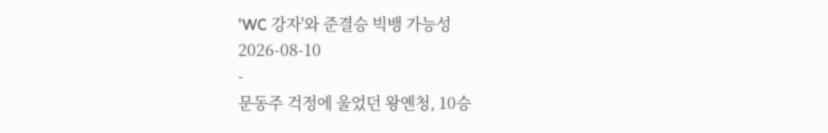'WC 강자'와 준결승 빅뱅 가능성
2026-08-10
-
문동주 걱정에 울었던 왕옌청, 10승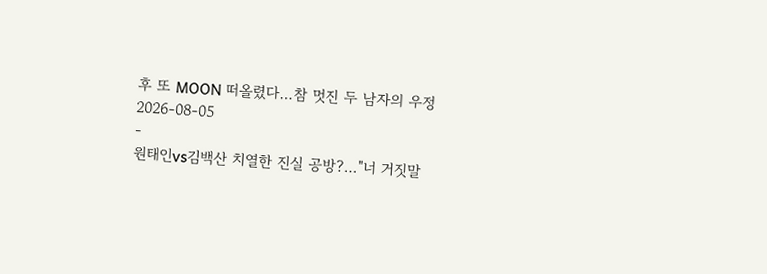후 또 MOON 떠올렸다…참 멋진 두 남자의 우정
2026-08-05
-
원태인vs김백산 치열한 진실 공방?…"너 거짓말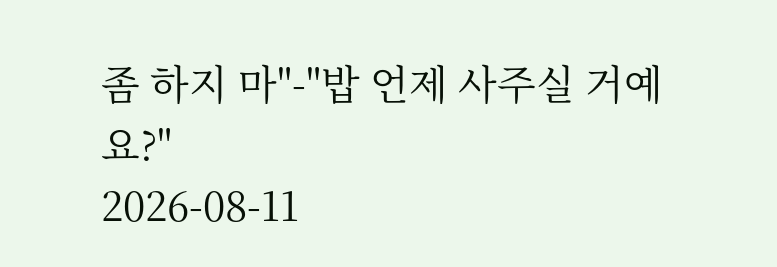좀 하지 마"-"밥 언제 사주실 거예요?"
2026-08-11